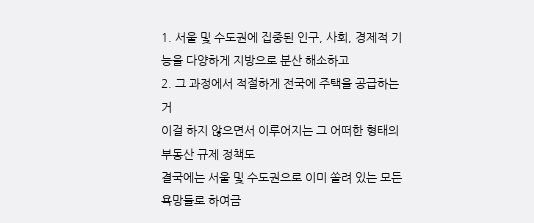1. 서울 및 수도권에 집중된 인구, 사회, 경제적 기능을 다양하게 지방으로 분산 해소하고
2. 그 과정에서 적절하게 전국에 주택을 공급하는 거
이걸 하지 않으면서 이루어지는 그 어떠한 형태의 부동산 규제 정책도
결국에는 서울 및 수도권으로 이미 쏠려 있는 모든 욕망들로 하여금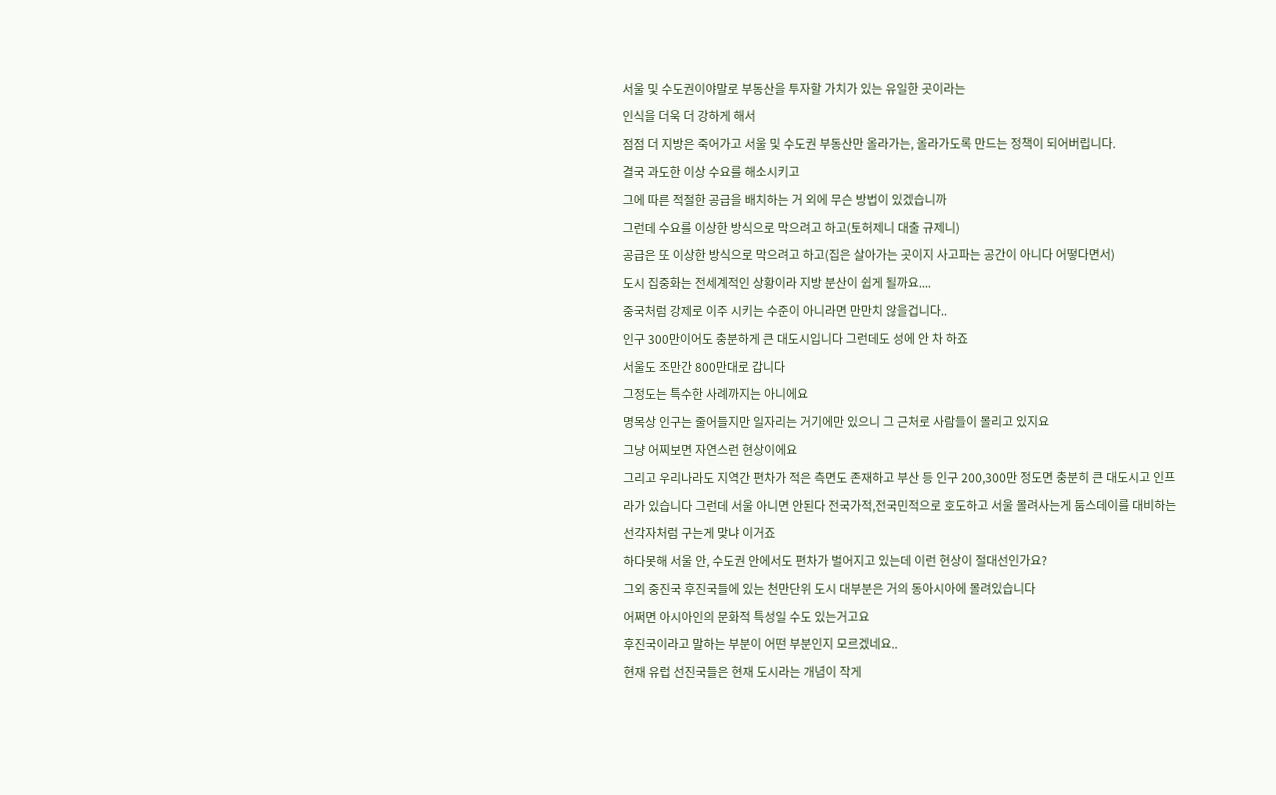서울 및 수도권이야말로 부동산을 투자할 가치가 있는 유일한 곳이라는
인식을 더욱 더 강하게 해서
점점 더 지방은 죽어가고 서울 및 수도권 부동산만 올라가는, 올라가도록 만드는 정책이 되어버립니다.
결국 과도한 이상 수요를 해소시키고
그에 따른 적절한 공급을 배치하는 거 외에 무슨 방법이 있겠습니까
그런데 수요를 이상한 방식으로 막으려고 하고(토허제니 대출 규제니)
공급은 또 이상한 방식으로 막으려고 하고(집은 살아가는 곳이지 사고파는 공간이 아니다 어떻다면서)
도시 집중화는 전세계적인 상황이라 지방 분산이 쉽게 될까요....
중국처럼 강제로 이주 시키는 수준이 아니라면 만만치 않을겁니다..
인구 300만이어도 충분하게 큰 대도시입니다 그런데도 성에 안 차 하죠
서울도 조만간 800만대로 갑니다
그정도는 특수한 사례까지는 아니에요
명목상 인구는 줄어들지만 일자리는 거기에만 있으니 그 근처로 사람들이 몰리고 있지요
그냥 어찌보면 자연스런 현상이에요
그리고 우리나라도 지역간 편차가 적은 측면도 존재하고 부산 등 인구 200,300만 정도면 충분히 큰 대도시고 인프라가 있습니다 그런데 서울 아니면 안된다 전국가적,전국민적으로 호도하고 서울 몰려사는게 둠스데이를 대비하는 선각자처럼 구는게 맞냐 이거죠
하다못해 서울 안, 수도권 안에서도 편차가 벌어지고 있는데 이런 현상이 절대선인가요?
그외 중진국 후진국들에 있는 천만단위 도시 대부분은 거의 동아시아에 몰려있습니다
어쩌면 아시아인의 문화적 특성일 수도 있는거고요
후진국이라고 말하는 부분이 어떤 부분인지 모르겠네요..
현재 유럽 선진국들은 현재 도시라는 개념이 작게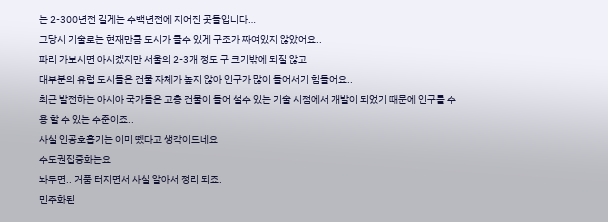는 2-300년전 길게는 수백년전에 지어진 곳들입니다…
그당시 기술로는 현재만큼 도시가 클수 있게 구조가 짜여있지 않았어요..
파리 가보시면 아시겠지만 서울의 2-3개 정도 구 크기밖에 되질 않고
대부분의 유럽 도시들은 건물 자체가 높지 않아 인구가 많이 들어서기 힘들어요..
최근 발전하는 아시아 국가들은 고층 건물이 들어 설수 있는 기술 시점에서 개발이 되었기 때문에 인구를 수용 할 수 있는 수준이죠..
사실 인공호흡기는 이미 뗐다고 생각이드네요
수도권집중화는요
놔두면.. 거품 터지면서 사실 알아서 정리 되죠.
민주화된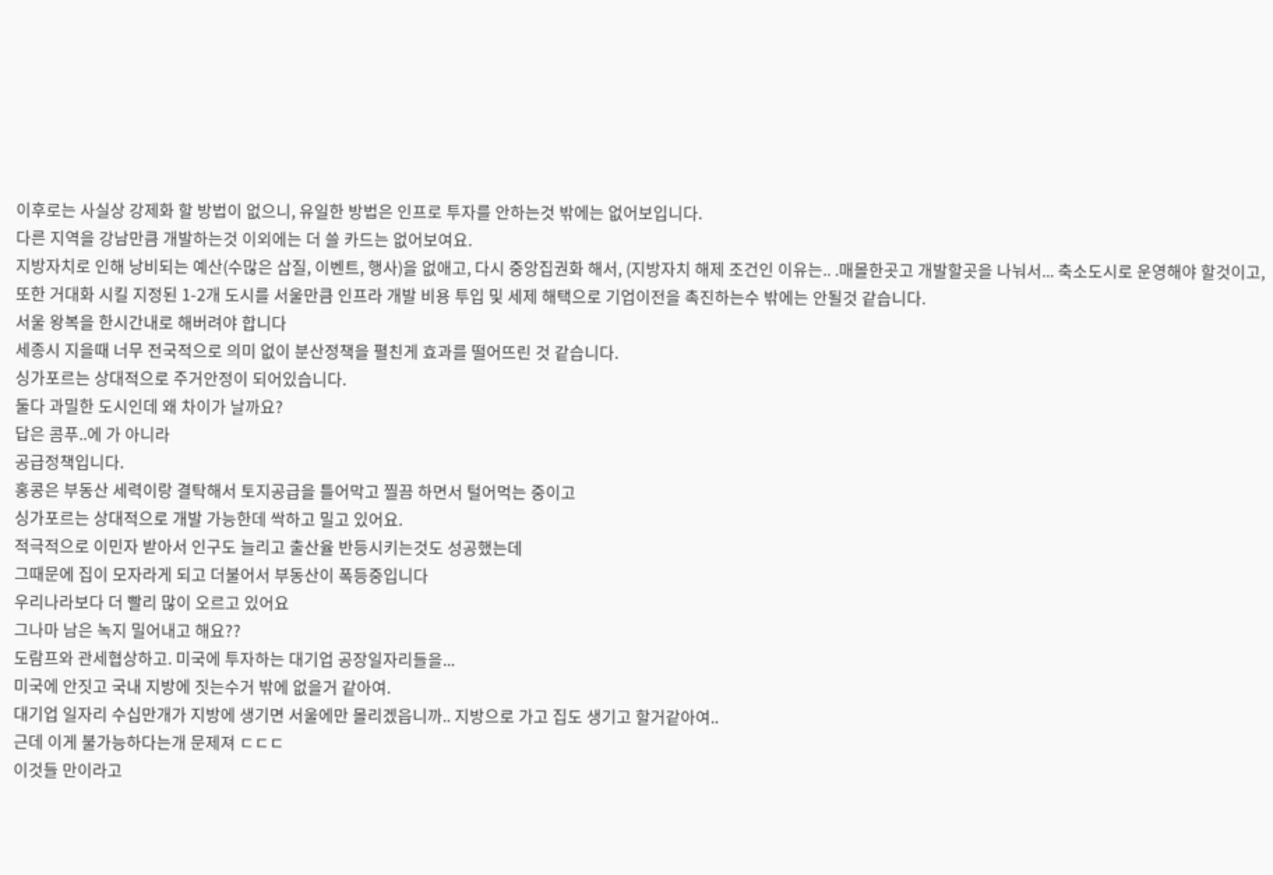이후로는 사실상 강제화 할 방법이 없으니, 유일한 방법은 인프로 투자를 안하는것 밖에는 없어보입니다.
다른 지역을 강남만큼 개발하는것 이외에는 더 쓸 카드는 없어보여요.
지방자치로 인해 낭비되는 예산(수많은 삽질, 이벤트, 행사)을 없애고, 다시 중앙집권화 해서, (지방자치 해제 조건인 이유는.. .매몰한곳고 개발할곳을 나눠서... 축소도시로 운영해야 할것이고, 또한 거대화 시킬 지정된 1-2개 도시를 서울만큼 인프라 개발 비용 투입 및 세제 해택으로 기업이전을 촉진하는수 밖에는 안될것 같습니다.
서울 왕복을 한시간내로 해버려야 합니다
세종시 지을때 너무 전국적으로 의미 없이 분산정책을 펼친게 효과를 떨어뜨린 것 같습니다.
싱가포르는 상대적으로 주거안정이 되어있습니다.
둘다 과밀한 도시인데 왜 차이가 날까요?
답은 콤푸..에 가 아니라
공급정책입니다.
홍콩은 부동산 세력이랑 결탁해서 토지공급을 틀어막고 찔끔 하면서 털어먹는 중이고
싱가포르는 상대적으로 개발 가능한데 싹하고 밀고 있어요.
적극적으로 이민자 받아서 인구도 늘리고 출산율 반등시키는것도 성공했는데
그때문에 집이 모자라게 되고 더불어서 부동산이 폭등중입니다
우리나라보다 더 빨리 많이 오르고 있어요
그나마 남은 녹지 밀어내고 해요??
도람프와 관세협상하고. 미국에 투자하는 대기업 공장일자리들을...
미국에 안짓고 국내 지방에 짓는수거 밖에 없을거 같아여.
대기업 일자리 수십만개가 지방에 생기면 서울에만 몰리겠읍니까.. 지방으로 가고 집도 생기고 할거같아여..
근데 이게 불가능하다는개 문제져 ㄷㄷㄷ
이것들 만이라고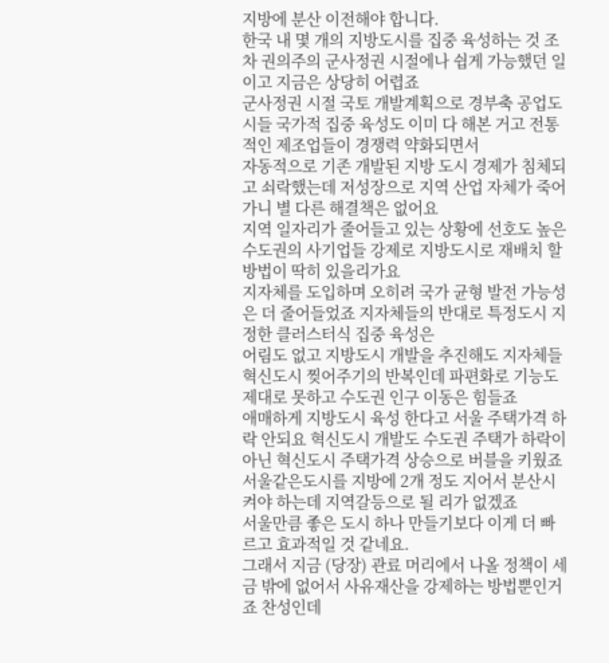지방에 분산 이전해야 합니다.
한국 내 몇 개의 지방도시를 집중 육성하는 것 조차 권의주의 군사정권 시절에나 쉽게 가능했던 일 이고 지금은 상당히 어렵죠
군사정권 시절 국토 개발계획으로 경부축 공업도시들 국가적 집중 육성도 이미 다 해본 거고 전통적인 제조업들이 경쟁력 약화되면서
자동적으로 기존 개발된 지방 도시 경제가 침체되고 쇠락했는데 저성장으로 지역 산업 자체가 죽어가니 별 다른 해결책은 없어요
지역 일자리가 줄어들고 있는 상황에 선호도 높은 수도권의 사기업들 강제로 지방도시로 재배치 할 방법이 딱히 있을리가요
지자체를 도입하며 오히려 국가 균형 발전 가능성은 더 줄어들었죠 지자체들의 반대로 특정도시 지정한 클러스터식 집중 육성은
어림도 없고 지방도시 개발을 추진해도 지자체들 혁신도시 찢어주기의 반복인데 파편화로 기능도 제대로 못하고 수도권 인구 이동은 힘들죠
애매하게 지방도시 육성 한다고 서울 주택가격 하락 안되요 혁신도시 개발도 수도권 주택가 하락이 아닌 혁신도시 주택가격 상승으로 버블을 키웠죠
서울같은도시를 지방에 2개 정도 지어서 분산시켜야 하는데 지역갈등으로 될 리가 없겠죠
서울만큼 좋은 도시 하나 만들기보다 이게 더 빠르고 효과적일 것 같네요.
그래서 지금 (당장) 관료 머리에서 나올 정책이 세금 밖에 없어서 사유재산을 강제하는 방법뿐인거죠 찬성인데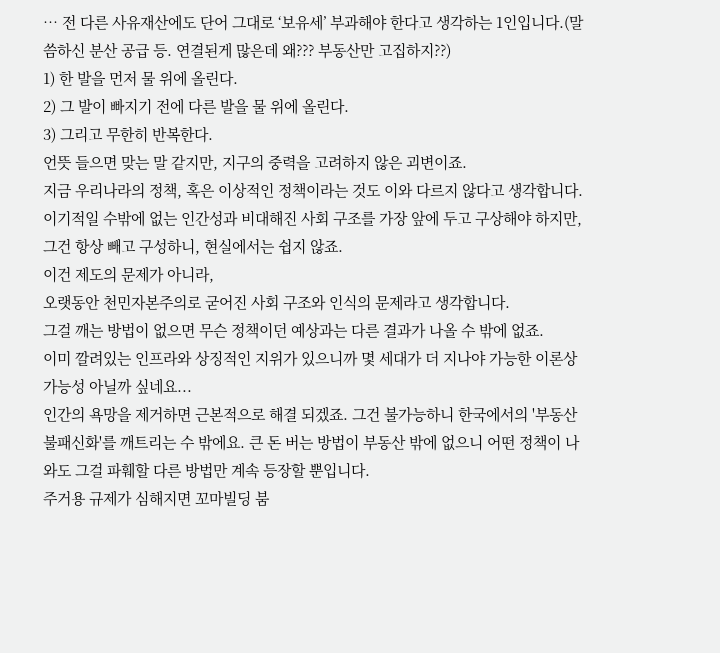… 전 다른 사유재산에도 단어 그대로 ‘보유세’ 부과해야 한다고 생각하는 1인입니다.(말씀하신 분산 공급 등. 연결된게 많은데 왜??? 부동산만 고집하지??)
1) 한 발을 먼저 물 위에 올린다.
2) 그 발이 빠지기 전에 다른 발을 물 위에 올린다.
3) 그리고 무한히 반복한다.
언뜻 들으면 맞는 말 같지만, 지구의 중력을 고려하지 않은 괴변이죠.
지금 우리나라의 정책, 혹은 이상적인 정책이라는 것도 이와 다르지 않다고 생각합니다.
이기적일 수밖에 없는 인간성과 비대해진 사회 구조를 가장 앞에 두고 구상해야 하지만,
그건 항상 빼고 구성하니, 현실에서는 쉽지 않죠.
이건 제도의 문제가 아니라,
오랫동안 천민자본주의로 굳어진 사회 구조와 인식의 문제라고 생각합니다.
그걸 깨는 방법이 없으면 무슨 정책이던 예상과는 다른 결과가 나올 수 밖에 없죠.
이미 깔려있는 인프라와 상징적인 지위가 있으니까 몇 세대가 더 지나야 가능한 이론상 가능성 아닐까 싶네요...
인간의 욕망을 제거하면 근본적으로 해결 되겠죠. 그건 불가능하니 한국에서의 '부동산 불패신화'를 깨트리는 수 밖에요. 큰 돈 버는 방법이 부동산 밖에 없으니 어떤 정책이 나와도 그걸 파훼할 다른 방법만 계속 등장할 뿐입니다.
주거용 규제가 심해지면 꼬마빌딩 붐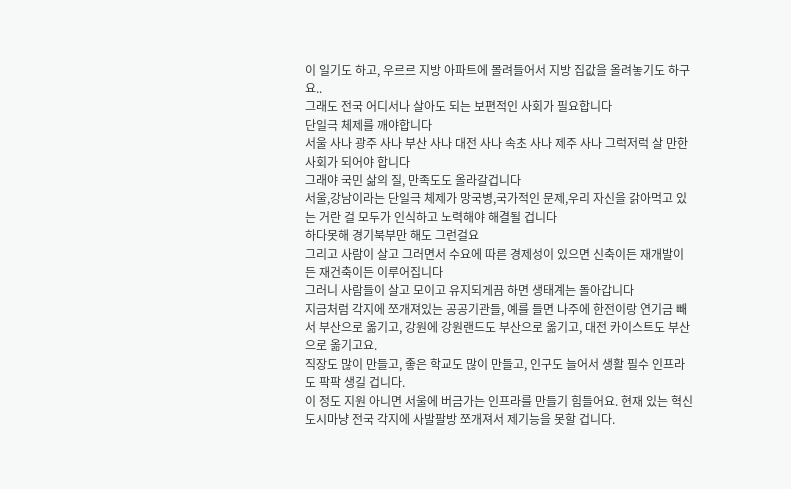이 일기도 하고, 우르르 지방 아파트에 몰려들어서 지방 집값을 올려놓기도 하구요..
그래도 전국 어디서나 살아도 되는 보편적인 사회가 필요합니다
단일극 체제를 깨야합니다
서울 사나 광주 사나 부산 사나 대전 사나 속초 사나 제주 사나 그럭저럭 살 만한 사회가 되어야 합니다
그래야 국민 삶의 질, 만족도도 올라갈겁니다
서울,강남이라는 단일극 체제가 망국병,국가적인 문제,우리 자신을 갉아먹고 있는 거란 걸 모두가 인식하고 노력해야 해결될 겁니다
하다못해 경기북부만 해도 그런걸요
그리고 사람이 살고 그러면서 수요에 따른 경제성이 있으면 신축이든 재개발이든 재건축이든 이루어집니다
그러니 사람들이 살고 모이고 유지되게끔 하면 생태계는 돌아갑니다
지금처럼 각지에 쪼개져있는 공공기관들, 예를 들면 나주에 한전이랑 연기금 빼서 부산으로 옮기고, 강원에 강원랜드도 부산으로 옮기고, 대전 카이스트도 부산으로 옮기고요.
직장도 많이 만들고, 좋은 학교도 많이 만들고, 인구도 늘어서 생활 필수 인프라도 팍팍 생길 겁니다.
이 정도 지원 아니면 서울에 버금가는 인프라를 만들기 힘들어요. 현재 있는 혁신도시마냥 전국 각지에 사발팔방 쪼개져서 제기능을 못할 겁니다.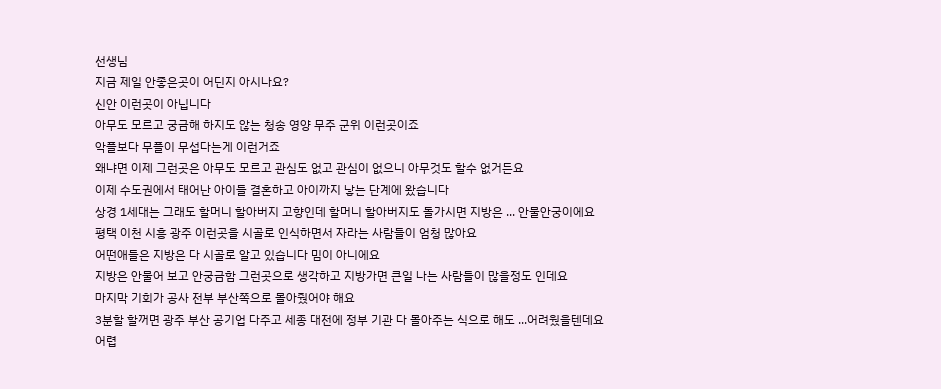선생님
지금 제일 안좋은곳이 어딘지 아시나요?
신안 이런곳이 아닙니다
아무도 모르고 궁금해 하지도 않는 청송 영양 무주 군위 이런곳이죠
악플보다 무플이 무섭다는게 이런거죠
왜냐면 이제 그런곳은 아무도 모르고 관심도 없고 관심이 없으니 아무것도 할수 없거든요
이제 수도권에서 태어난 아이들 결혼하고 아이까지 낳는 단계에 왔습니다
상경 1세대는 그래도 할머니 할아버지 고향인데 할머니 할아버지도 돌가시면 지방은 ... 안물안궁이에요
평택 이천 시흥 광주 이런곳을 시골로 인식하면서 자라는 사람들이 엄청 많아요
어떤애들은 지방은 다 시골로 알고 있습니다 밈이 아니에요
지방은 안물어 보고 안궁금함 그런곳으로 생각하고 지방가면 큰일 나는 사람들이 많을정도 인데요
마지막 기회가 공사 전부 부산쪽으로 몰아줬어야 해요
3분할 할꺼면 광주 부산 공기업 다주고 세종 대전에 정부 기관 다 몰아주는 식으로 해도 ...어려웠을텐데요
어렵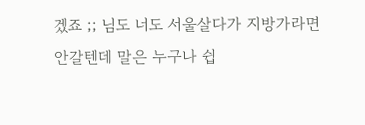겠죠 ;; 님도 너도 서울살다가 지방가라면 안갈텐데 말은 누구나 쉽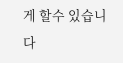게 할수 있습니다